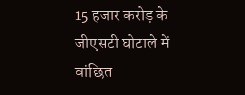15 हजार करोड़ के जीएसटी घोटाले में वांछित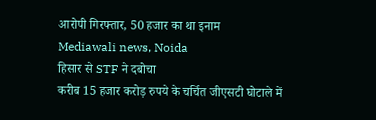आरोपी गिरफ्तार, 50 हजार का था इनाम
Mediawali news, Noida
हिसार से STF ने दबोचा
करीब 15 हजार करोड़ रुपये के चर्चित जीएसटी घोटाले में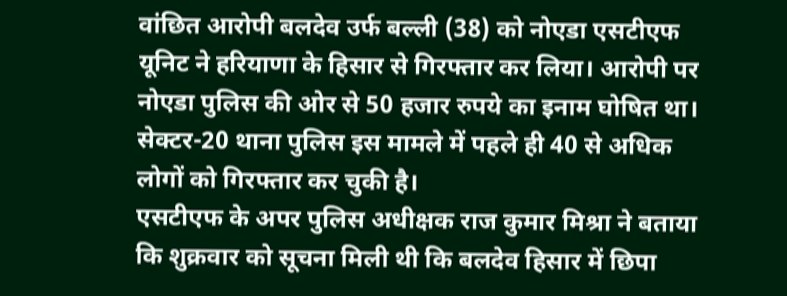वांछित आरोपी बलदेव उर्फ बल्ली (38) को नोएडा एसटीएफ यूनिट ने हरियाणा के हिसार से गिरफ्तार कर लिया। आरोपी पर नोएडा पुलिस की ओर से 50 हजार रुपये का इनाम घोषित था। सेक्टर-20 थाना पुलिस इस मामले में पहले ही 40 से अधिक लोगों को गिरफ्तार कर चुकी है।
एसटीएफ के अपर पुलिस अधीक्षक राज कुमार मिश्रा ने बताया कि शुक्रवार को सूचना मिली थी कि बलदेव हिसार में छिपा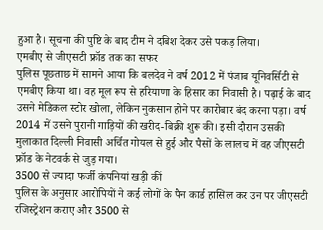हुआ है। सूचना की पुष्टि के बाद टीम ने दबिश देकर उसे पकड़ लिया।
एमबीए से जीएसटी फ्रॉड तक का सफर
पुलिस पूछताछ में सामने आया कि बलदेव ने वर्ष 2012 में पंजाब यूनिवर्सिटी से एमबीए किया था। वह मूल रूप से हरियाणा के हिसार का निवासी है। पढ़ाई के बाद उसने मेडिकल स्टोर खोला, लेकिन नुकसान होने पर कारोबार बंद करना पड़ा। वर्ष 2014 में उसने पुरानी गाड़ियों की खरीद-बिक्री शुरू की। इसी दौरान उसकी मुलाकात दिल्ली निवासी अर्चित गोयल से हुई और पैसों के लालच में वह जीएसटी फ्रॉड के नेटवर्क से जुड़ गया।
3500 से ज्यादा फर्जी कंपनियां खड़ी कीं
पुलिस के अनुसार आरोपियों ने कई लोगों के पैन कार्ड हासिल कर उन पर जीएसटी रजिस्ट्रेशन कराए और 3500 से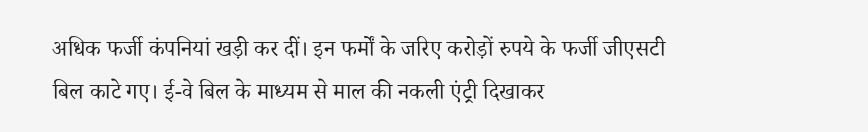अधिक फर्जी कंपनियां खड़ी कर दीं। इन फर्मों के जरिए करोड़ों रुपये के फर्जी जीएसटी बिल काटे गए। ई-वे बिल के माध्यम से माल की नकली एंट्री दिखाकर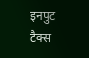इनपुट टैक्स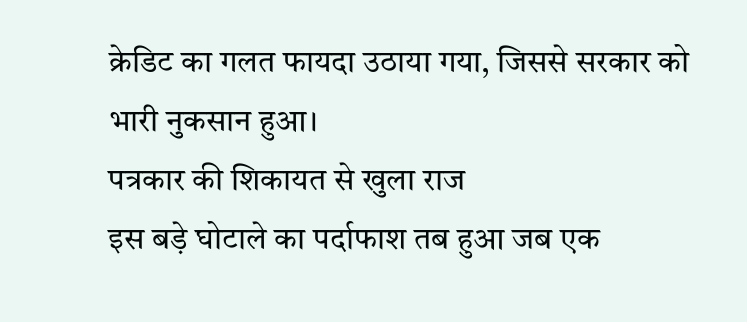क्रेडिट का गलत फायदा उठाया गया, जिससे सरकार को भारी नुकसान हुआ।
पत्रकार की शिकायत से खुला राज
इस बड़े घोटाले का पर्दाफाश तब हुआ जब एक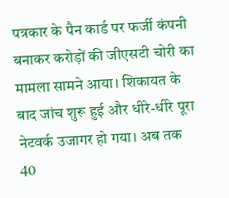पत्रकार के पैन कार्ड पर फर्जी कंपनी बनाकर करोड़ों की जीएसटी चोरी का मामला सामने आया। शिकायत के बाद जांच शुरू हुई और धीरे-धीरे पूरा नेटवर्क उजागर हो गया। अब तक 40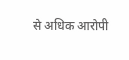से अधिक आरोपी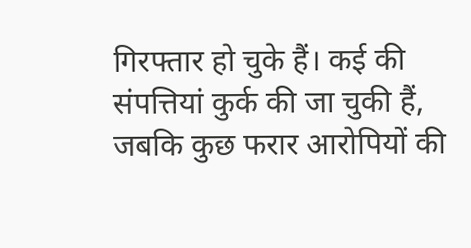गिरफ्तार हो चुके हैं। कई की संपत्तियां कुर्क की जा चुकी हैं, जबकि कुछ फरार आरोपियों की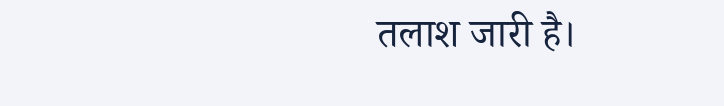तलाश जारी है।